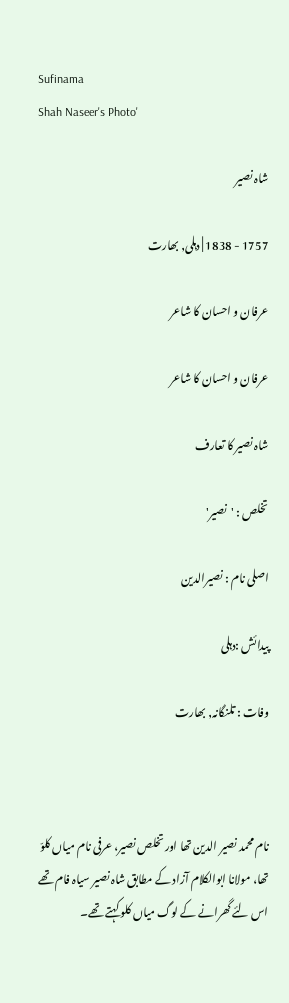Sufinama
Shah Naseer's Photo'

شاہ نصیر

1757 - 1838 | دہلی, بھارت

عرفان و احسان کا شاعر

عرفان و احسان کا شاعر

شاہ نصیر کا تعارف

تخلص : 'نصیر'

اصلی نام : نصیرالدین

پیدائش :دہلی

وفات : تلنگانہ, بھارت



نام محمد نصیر الدین تھا اور تخلص نصیر، عرفی نام میاں کلوّ تھا، مولانا ابوالکلام آزاد کے مطابق شاہ نصیر سیاہ فام تھے اس لئے گھرانے کے لوگ میاں کلو کہتے تھے۔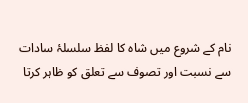نام کے شروع میں شاہ کا لفظ سلسلۂ سادات سے نسبت اور تصوف سے تعلق کو ظاہر کرتا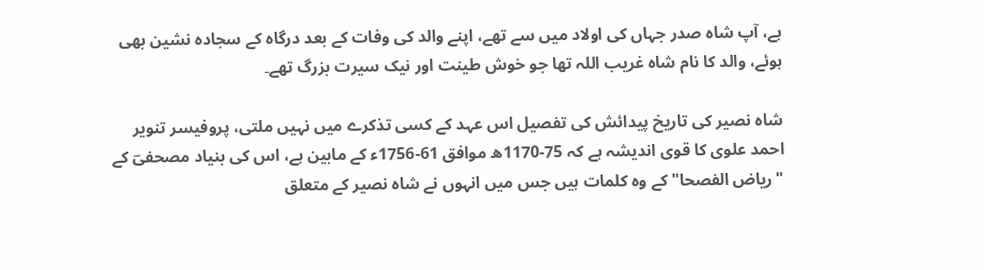ہے، آپ شاہ صدر جہاں کی اولاد میں سے تھے، اپنے والد کی وفات کے بعد درگاہ کے سجادہ نشین بھی ہوئے، والد کا نام شاہ غریب اللہ تھا جو خوش طینت اور نیک سیرت بزرگ تھے۔

شاہ نصیر کی تاریخ پیدائش کی تفصیل اس عہد کے کسی تذکرے میں نہیں ملتی، پروفیسر تنویر احمد علوی کا قوی اندیشہ ہے کہ 75-1170ھ موافق 61-1756ء کے مابین ہے، اس کی بنیاد مصحفیؔ کے "ریاض الفصحا" کے وہ کلمات ہیں جس میں انہوں نے شاہ نصیر کے متعلق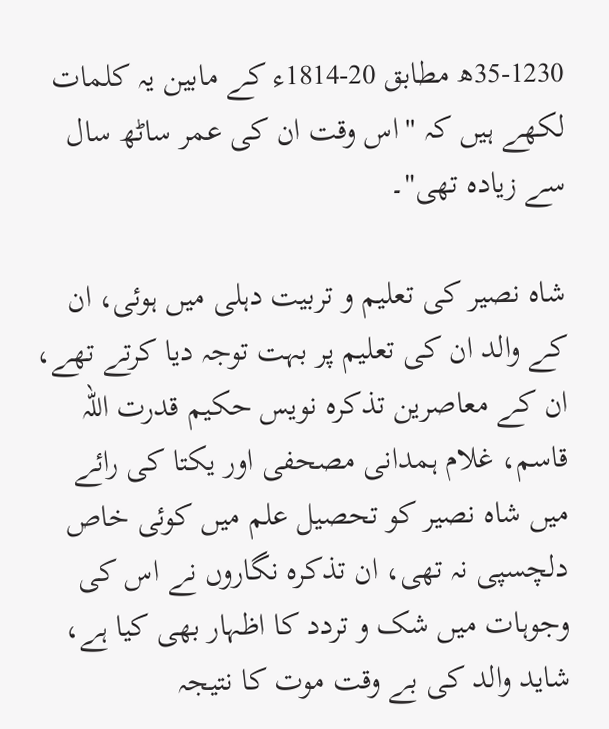35-1230ھ مطابق 20-1814ء کے مابین یہ کلمات لکھے ہیں کہ "اس وقت ان کی عمر ساٹھ سال سے زیادہ تھی"۔

شاہ نصیر کی تعلیم و تربیت دہلی میں ہوئی، ان کے والد ان کی تعلیم پر بہت توجہ دیا کرتے تھے، ان کے معاصرین تذکرہ نویس حکیم قدرت اللہ قاسم، غلام ہمدانی مصحفی اور یکتا کی رائے میں شاہ نصیر کو تحصیل علم میں کوئی خاص دلچسپی نہ تھی، ان تذکرہ نگاروں نے اس کی وجوہات میں شک و تردد کا اظہار بھی کیا ہے، شاید والد کی بے وقت موت کا نتیجہ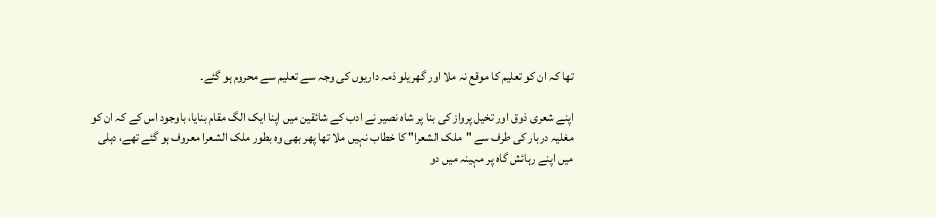تھا کہ ان کو تعلیم کا موقع نہ ملا اور گھریلو ذمہ داریوں کی وجہ سے تعلیم سے محروم ہو گئے۔

اپنے شعری ذوق اور تخیل پرواز کی بنا پر شاہ نصیر نے ادب کے شائقین میں اپنا ایک الگ مقام بنایا، باوجود اس کے کہ ان کو مغلیہ دربار کی طرف سے "ملک الشعرا" کا خطاب نہیں ملا تھا پھر بھی وہ بطور ملک الشعرا معروف ہو گئے تھے، دہلی میں اپنے رہائش گاہ پر مہینہ میں دو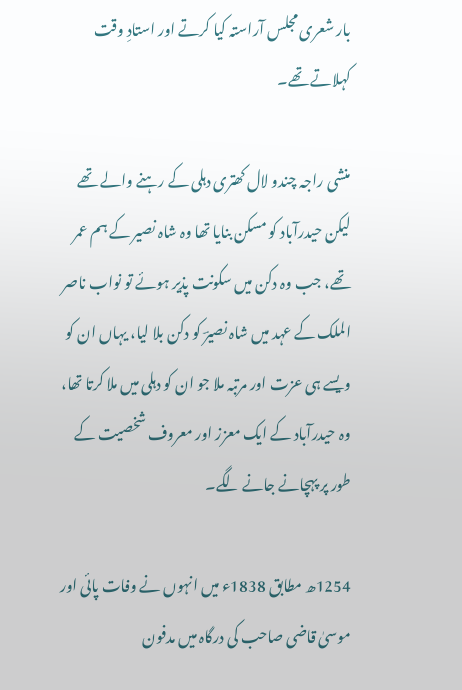بار شعری مجلس آراستہ کیا کرتے اور استادِ وقت کہلاتے تھے۔

منشی راجہ چندو لال کھتری دہلی کے رہنے والے تھے لیکن حیدرآباد کو مسکن بنایا تھا وہ شاہ نصیر کے ہم عمر تھے، جب وہ دکن میں سکونت پذیر ہوئے تو نواب ناصر الملک کے عہد میں شاہ نصیرؔ کو دکن بلا لیا، یہاں ان کو ویسے ہی عزت اور مرتبہ ملا جو ان کو دہلی میں ملا کرتا تھا، وہ حیدرآباد کے ایک معزز اور معروف شخصیت کے طور پر پہچانے جانے لگے۔

1254ھ مطابق 1838ء میں انہوں نے وفات پائی اور موسیٰ قاضی صاحب کی درگاہ میں مدفون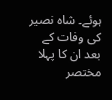ہوئے۔ شاہ نصیر کی وفات کے بعد ان کا پہلا مختصر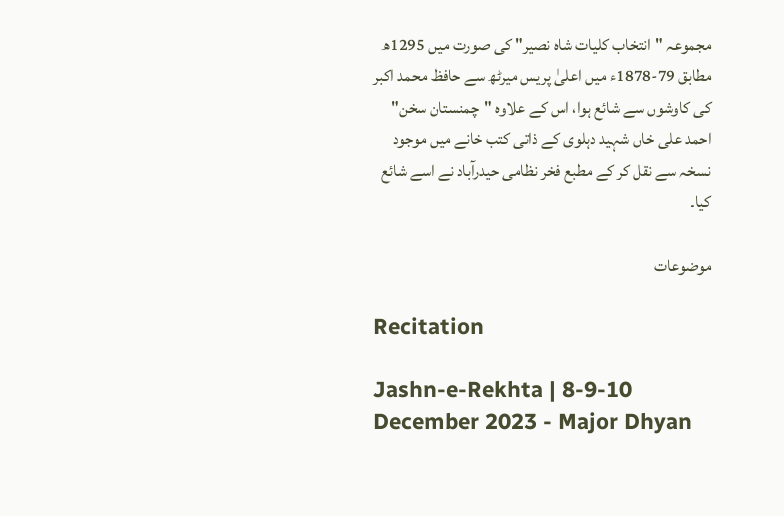مجموعہ "انتخاب کلیات شاہ نصیر" کی صورت میں 1295ھ مطابق 79-1878ء میں اعلیٰ پریس میرٹھ سے حافظ محمد اکبر کی کاوشوں سے شائع ہوا، اس کے علاوہ "چمنستان سخن" احمد علی خاں شہید دہلوی کے ذاتی کتب خانے میں موجود نسخہ سے نقل کر کے مطبع فخر نظامی حیدرآباد نے اسے شائع کیا۔

موضوعات

Recitation

Jashn-e-Rekhta | 8-9-10 December 2023 - Major Dhyan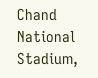Chand National Stadium,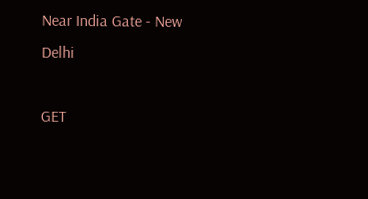Near India Gate - New Delhi

GET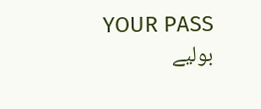YOUR PASS
بولیے